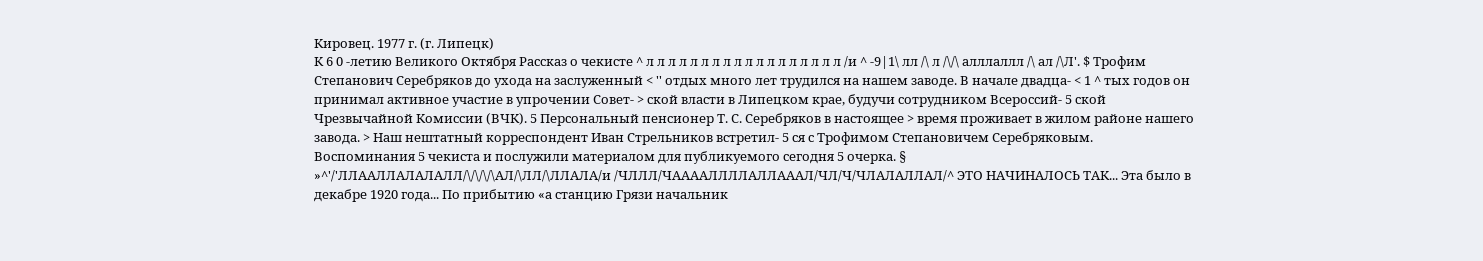Кировец. 1977 г. (г. Липецк)
К 6 0 -летию Великого Октября Рассказ о чекисте ^ л л л л л л л л л л л л л л л л л л /и ^ -9|1\ лл /\ л /\/\ алллаллл /\ ал /\Л'. $ Трофим Степанович Серебряков до ухода на заслуженный < '' отдых много лет трудился на нашем заводе. В начале двадца- < 1 ^ тых годов он принимал активное участие в упрочении Совет- > ской власти в Липецком крае, будучи сотрудником Всероссий- 5 ской Чрезвычайной Комиссии (ВЧК). 5 Персональный пенсионер Т. С. Серебряков в настоящее > время проживает в жилом районе нашего завода. > Наш нештатный корреспондент Иван Стрельников встретил- 5 ся с Трофимом Степановичем Серебряковым. Воспоминания 5 чекиста и послужили материалом для публикуемого сегодня 5 очерка. § »^'/'ЛЛААЛЛАЛАЛАЛЛ/\/\/\/\АЛ/\ЛЛ/\ЛЛАЛА/и /ЧЛЛЛ/ЧААААЛЛЛЛАЛЛАААЛ/ЧЛ/Ч/ЧЛАЛАЛЛАЛ/^ ЭТО НАЧИНАЛОСЬ ТАК... Эта было в декабре 1920 года... По прибытию «а станцию Грязи начальник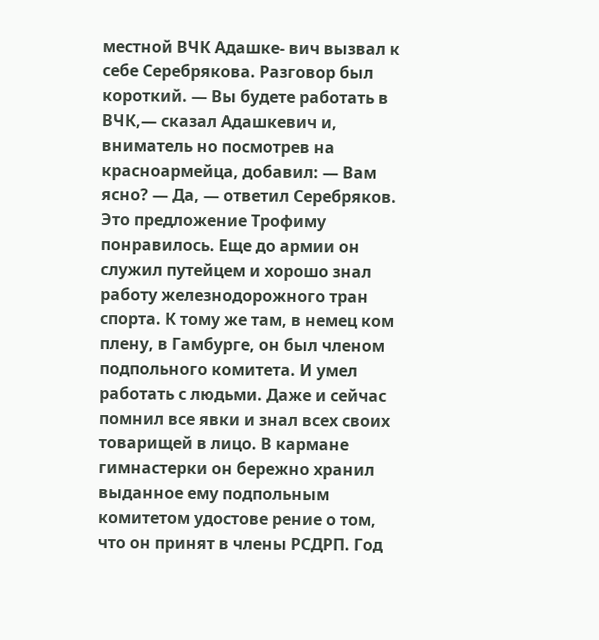местной ВЧК Адашке- вич вызвал к себе Серебрякова. Разговор был короткий. — Вы будете работать в ВЧК,— сказал Адашкевич и, вниматель но посмотрев на красноармейца, добавил: — Вам ясно? — Да, — ответил Серебряков. Это предложение Трофиму понравилось. Еще до армии он служил путейцем и хорошо знал работу железнодорожного тран спорта. К тому же там, в немец ком плену, в Гамбурге, он был членом подпольного комитета. И умел работать с людьми. Даже и сейчас помнил все явки и знал всех своих товарищей в лицо. В кармане гимнастерки он бережно хранил выданное ему подпольным комитетом удостове рение о том, что он принят в члены РСДРП. Год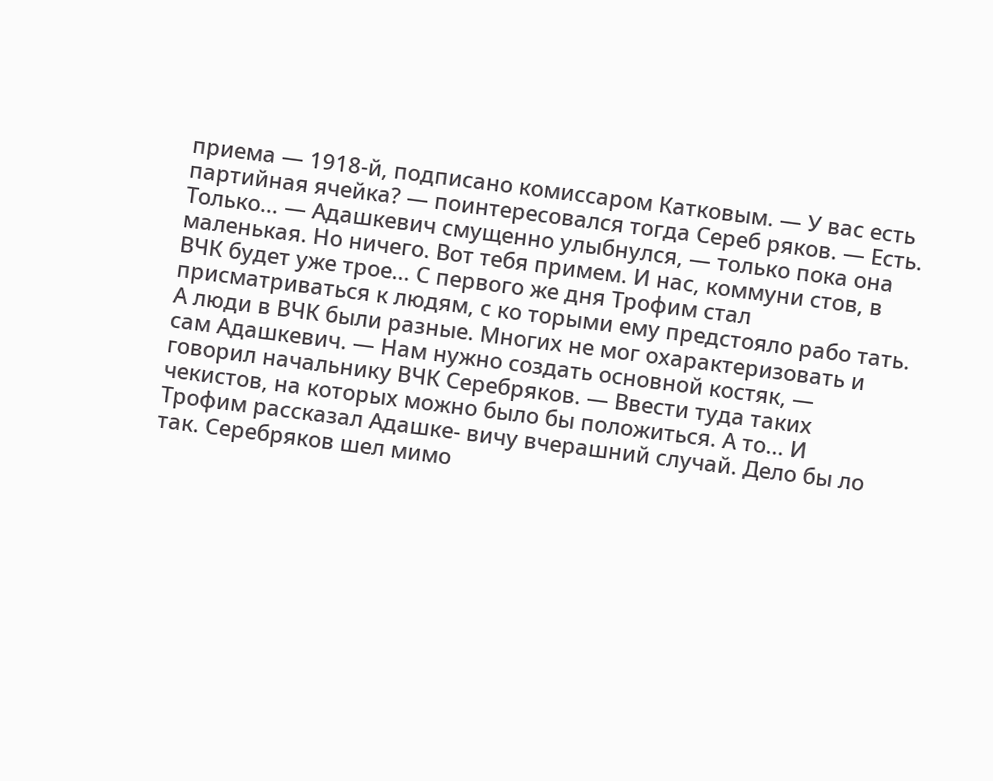приема — 1918-й, подписано комиссаром Катковым. — У вас есть партийная ячейка? — поинтересовался тогда Сереб ряков. — Есть. Только... — Адашкевич смущенно улыбнулся, — только пока она маленькая. Но ничего. Вот тебя примем. И нас, коммуни стов, в ВЧК будет уже трое... С первого же дня Трофим стал присматриваться к людям, с ко торыми ему предстояло рабо тать. А люди в ВЧК были разные. Многих не мог охарактеризовать и сам Адашкевич. — Нам нужно создать основной костяк, — говорил начальнику ВЧК Серебряков. — Ввести туда таких чекистов, на которых можно было бы положиться. А то... И Трофим рассказал Адашке- вичу вчерашний случай. Дело бы ло так. Серебряков шел мимо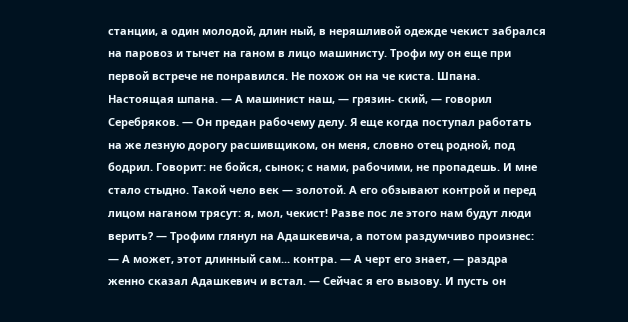станции, а один молодой, длин ный, в неряшливой одежде чекист забрался на паровоз и тычет на ганом в лицо машинисту. Трофи му он еще при первой встрече не понравился. Не похож он на че киста. Шпана. Настоящая шпана. — А машинист наш, — грязин- ский, — говорил Серебряков. — Он предан рабочему делу. Я еще когда поступал работать на же лезную дорогу расшивщиком, он меня, словно отец родной, под бодрил. Говорит: не бойся, сынок; с нами, рабочими, не пропадешь. И мне стало стыдно. Такой чело век — золотой. А его обзывают контрой и перед лицом наганом трясут: я, мол, чекист! Разве пос ле этого нам будут люди верить? — Трофим глянул на Адашкевича, а потом раздумчиво произнес: — А может, этот длинный сам... контра. — А черт его знает, — раздра женно сказал Адашкевич и встал. — Сейчас я его вызову. И пусть он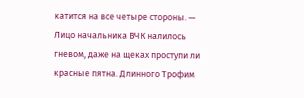катится на все четыре стороны. — Лицо начальника ВЧК налилось гневом, даже на щеках проступи ли красные пятна. Длинного Трофим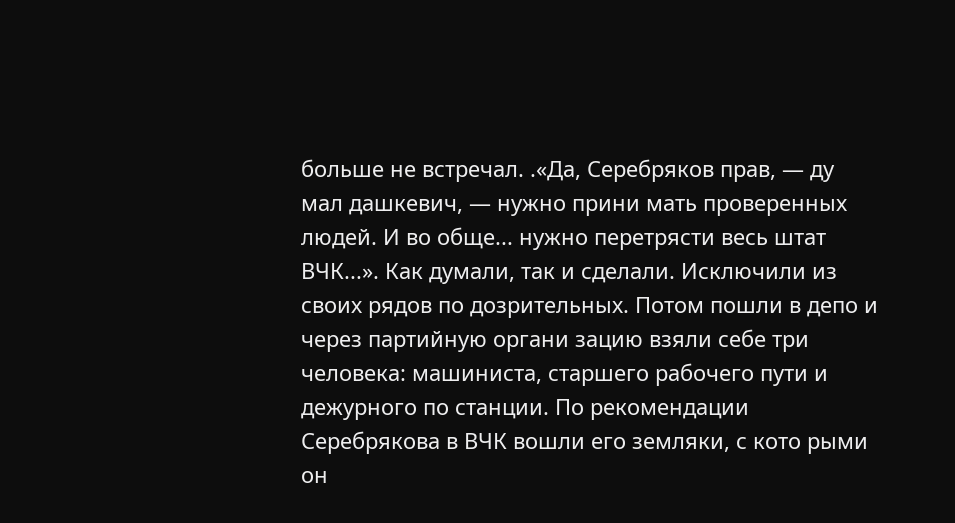больше не встречал. .«Да, Серебряков прав, — ду мал дашкевич, — нужно прини мать проверенных людей. И во обще... нужно перетрясти весь штат ВЧК...». Как думали, так и сделали. Исключили из своих рядов по дозрительных. Потом пошли в депо и через партийную органи зацию взяли себе три человека: машиниста, старшего рабочего пути и дежурного по станции. По рекомендации Серебрякова в ВЧК вошли его земляки, с кото рыми он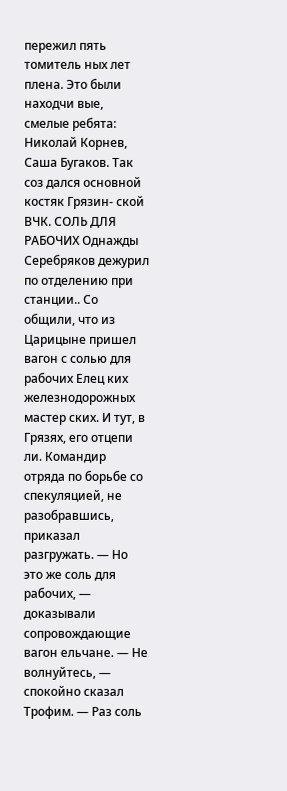пережил пять томитель ных лет плена. Это были находчи вые, смелые ребята: Николай Корнев, Саша Бугаков. Так соз дался основной костяк Грязин- ской ВЧК. СОЛЬ ДЛЯ РАБОЧИХ Однажды Серебряков дежурил по отделению при станции.. Со общили, что из Царицыне пришел вагон с солью для рабочих Елец ких железнодорожных мастер ских. И тут, в Грязях, его отцепи ли. Командир отряда по борьбе со спекуляцией, не разобравшись, приказал разгружать. — Но это же соль для рабочих, — доказывали сопровождающие вагон ельчане. — Не волнуйтесь, — спокойно сказал Трофим. — Раз соль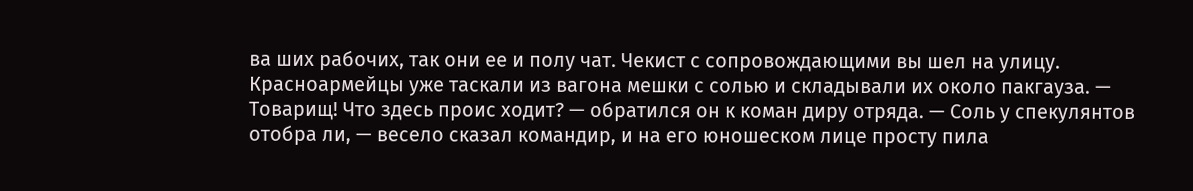ва ших рабочих, так они ее и полу чат. Чекист с сопровождающими вы шел на улицу. Красноармейцы уже таскали из вагона мешки с солью и складывали их около пакгауза. — Товарищ! Что здесь проис ходит? — обратился он к коман диру отряда. — Соль у спекулянтов отобра ли, — весело сказал командир, и на его юношеском лице просту пила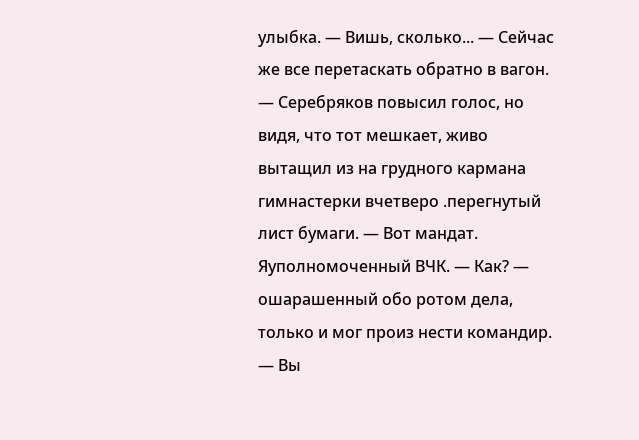улыбка. — Вишь, сколько... — Сейчас же все перетаскать обратно в вагон. — Серебряков повысил голос, но видя, что тот мешкает, живо вытащил из на грудного кармана гимнастерки вчетверо .перегнутый лист бумаги. — Вот мандат. Яуполномоченный ВЧК. — Как? — ошарашенный обо ротом дела, только и мог произ нести командир. — Вы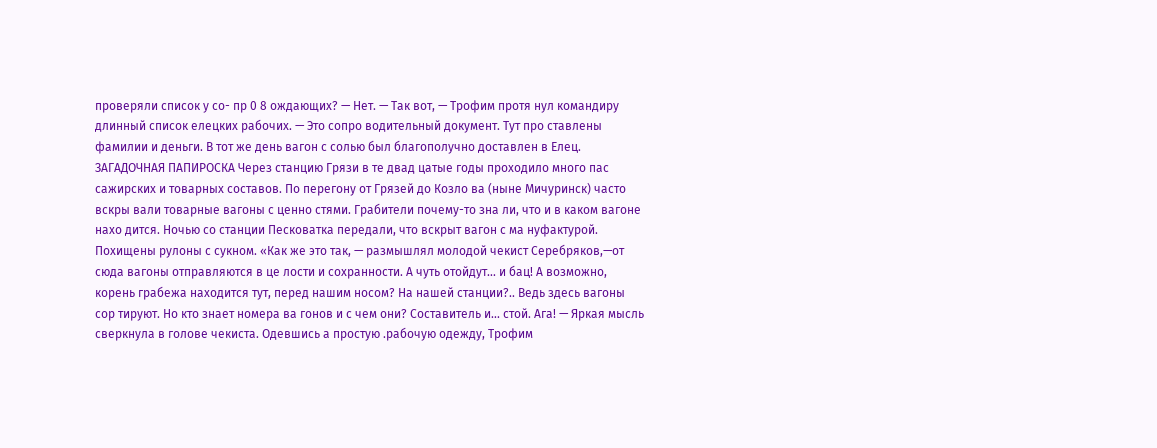проверяли список у со- пр 0 8 ождающих? — Нет. — Так вот, — Трофим протя нул командиру длинный список елецких рабочих. — Это сопро водительный документ. Тут про ставлены фамилии и деньги. В тот же день вагон с солью был благополучно доставлен в Елец. ЗАГАДОЧНАЯ ПАПИРОСКА Через станцию Грязи в те двад цатые годы проходило много пас сажирских и товарных составов. По перегону от Грязей до Козло ва (ныне Мичуринск) часто вскры вали товарные вагоны с ценно стями. Грабители почему-то зна ли, что и в каком вагоне нахо дится. Ночью со станции Песковатка передали, что вскрыт вагон с ма нуфактурой. Похищены рулоны с сукном. «Как же это так, — размышлял молодой чекист Серебряков,—от сюда вагоны отправляются в це лости и сохранности. А чуть отойдут... и бац! А возможно, корень грабежа находится тут, перед нашим носом? На нашей станции?.. Ведь здесь вагоны сор тируют. Но кто знает номера ва гонов и с чем они? Составитель и... стой. Ага! — Яркая мысль сверкнула в голове чекиста. Одевшись а простую .рабочую одежду, Трофим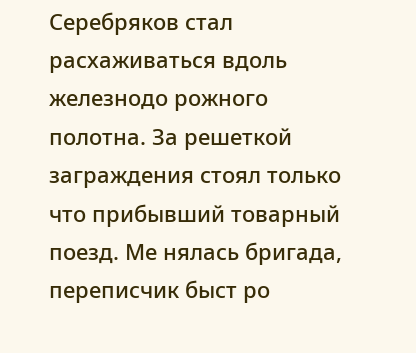Серебряков стал расхаживаться вдоль железнодо рожного полотна. За решеткой заграждения стоял только что прибывший товарный поезд. Ме нялась бригада, переписчик быст ро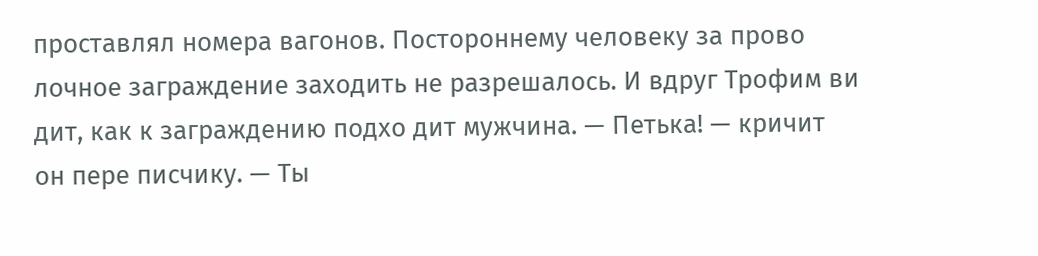проставлял номера вагонов. Постороннему человеку за прово лочное заграждение заходить не разрешалось. И вдруг Трофим ви дит, как к заграждению подхо дит мужчина. — Петька! — кричит он пере писчику. — Ты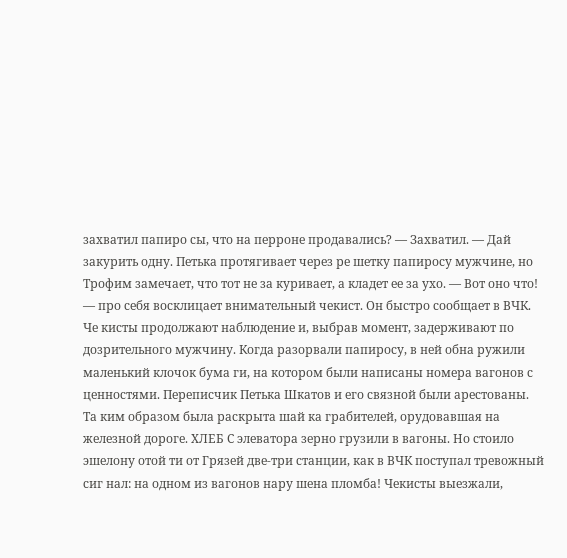захватил папиро сы, что на перроне продавались? — Захватил. — Дай закурить одну. Петька протягивает через ре шетку папиросу мужчине, но Трофим замечает, что тот не за куривает, а кладет ее за ухо. — Вот оно что! — про себя восклицает внимательный чекист. Он быстро сообщает в ВЧК. Че кисты продолжают наблюдение и, выбрав момент, задерживают по дозрительного мужчину. Когда разорвали папиросу, в ней обна ружили маленький клочок бума ги, на котором были написаны номера вагонов с ценностями. Переписчик Петька Шкатов и его связной были арестованы. Та ким образом была раскрыта шай ка грабителей, орудовавшая на железной дороге. ХЛЕБ С элеватора зерно грузили в вагоны. Но стоило эшелону отой ти от Грязей две-три станции, как в ВЧК поступал тревожный сиг нал: на одном из вагонов нару шена пломба! Чекисты выезжали,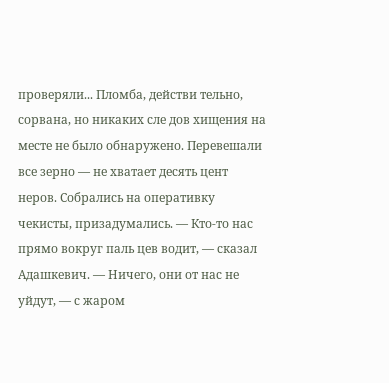проверяли... Пломба, действи тельно, сорвана, но никаких сле дов хищения на месте не было обнаружено. Перевешали все зерно — не хватает десять цент неров. Собрались на оперативку чекисты, призадумались. — Кто-то нас прямо вокруг паль цев водит, — сказал Адашкевич. — Ничего, они от нас не уйдут, — с жаром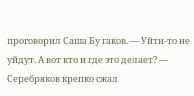проговорил Саша Бу гаков. — Уйти-то не уйдут. А вот кто и где это делает? — Серебряков крепко сжал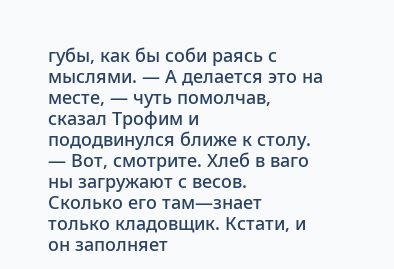губы, как бы соби раясь с мыслями. — А делается это на месте, — чуть помолчав, сказал Трофим и пододвинулся ближе к столу. — Вот, смотрите. Хлеб в ваго ны загружают с весов. Сколько его там—знает только кладовщик. Кстати, и он заполняет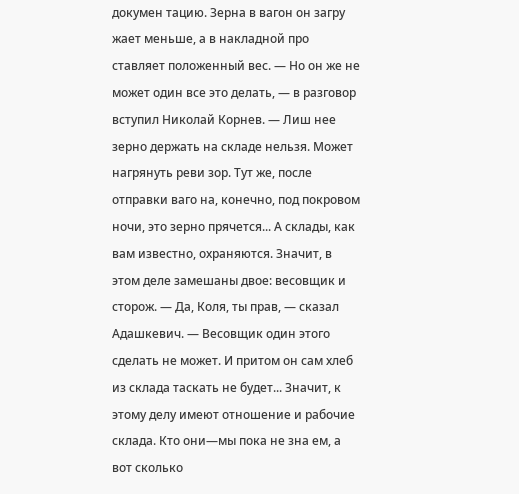докумен тацию. Зерна в вагон он загру жает меньше, а в накладной про ставляет положенный вес. — Но он же не может один все это делать, — в разговор вступил Николай Корнев. — Лиш нее зерно держать на складе нельзя. Может нагрянуть реви зор. Тут же, после отправки ваго на, конечно, под покровом ночи, это зерно прячется... А склады, как вам известно, охраняются. Значит, в этом деле замешаны двое: весовщик и сторож. — Да, Коля, ты прав, — сказал Адашкевич. — Весовщик один этого сделать не может. И притом он сам хлеб из склада таскать не будет... Значит, к этому делу имеют отношение и рабочие склада. Кто они—мы пока не зна ем, а вот сколько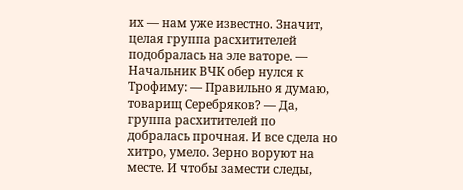их — нам уже известно. Значит, целая группа расхитителей подобралась на эле ваторе. — Начальник ВЧК обер нулся к Трофиму: — Правильно я думаю, товарищ Серебряков? — Да, группа расхитителей по добралась прочная. И все сдела но хитро, умело. Зерно воруют на месте. И чтобы замести следы,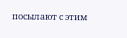посылают с этим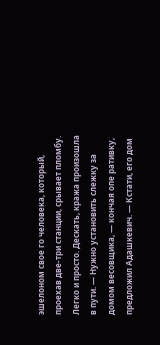эшелоном свое го человека, который, проехав две-три станции, срывает пломбу. Легко и просто. Дескать, кража произошла в пути. — Нужно установить слежку за домом весовщика, — кончая опе ративку, предложил Адашкевич. — Кстати, его дом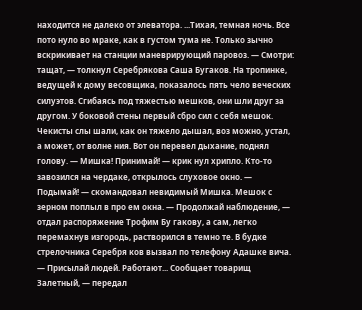находится не далеко от элеватора. ...Тихая, темная ночь. Все пото нуло во мраке, как в густом тума не. Только зычно вскрикивает на станции маневрирующий паровоз. — Смотри: тащат, — толкнул Серебрякова Саша Бугаков. На тропинке, ведущей к дому весовщика, показалось пять чело веческих силуэтов. Сгибаясь под тяжестью мешков, они шли друг за другом. У боковой стены первый сбро сил с себя мешок. Чекисты слы шали, как он тяжело дышал, воз можно, устал, а может, от волне ния. Вот он перевел дыхание, поднял голову. — Мишка! Принимай! — крик нул хрипло. Кто-то завозился на чердаке, открылось слуховое окно. — Подымай! — скомандовал невидимый Мишка. Мешок с зерном поплыл в про ем окна. — Продолжай наблюдение, — отдал распоряжение Трофим Бу гакову, а сам, легко перемахнув изгородь, растворился в темно те. В будке стрелочника Серебря ков вызвал по телефону Адашке вича. — Присылай людей. Работают... Сообщает товарищ Залетный, — передал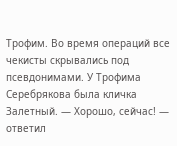Трофим. Во время операций все чекисты скрывались под псевдонимами. У Трофима Серебрякова была кличка Залетный. — Хорошо, сейчас! — ответил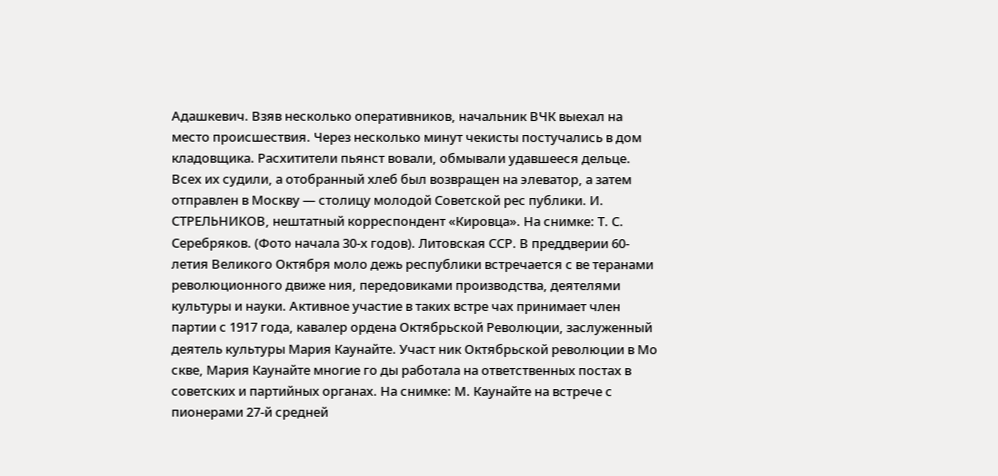Адашкевич. Взяв несколько оперативников, начальник ВЧК выехал на место происшествия. Через несколько минут чекисты постучались в дом кладовщика. Расхитители пьянст вовали, обмывали удавшееся дельце. Всех их судили, а отобранный хлеб был возвращен на элеватор, а затем отправлен в Москву — столицу молодой Советской рес публики. И. СТРЕЛЬНИКОВ, нештатный корреспондент «Кировца». На снимке: Т. С. Серебряков. (Фото начала 30-х годов). Литовская ССР. В преддверии 60-летия Великого Октября моло дежь республики встречается с ве теранами революционного движе ния, передовиками производства, деятелями культуры и науки. Активное участие в таких встре чах принимает член партии с 1917 года, кавалер ордена Октябрьской Революции, заслуженный деятель культуры Мария Каунайте. Участ ник Октябрьской революции в Мо скве, Мария Каунайте многие го ды работала на ответственных постах в советских и партийных органах. На снимке: М. Каунайте на встрече с пионерами 27-й средней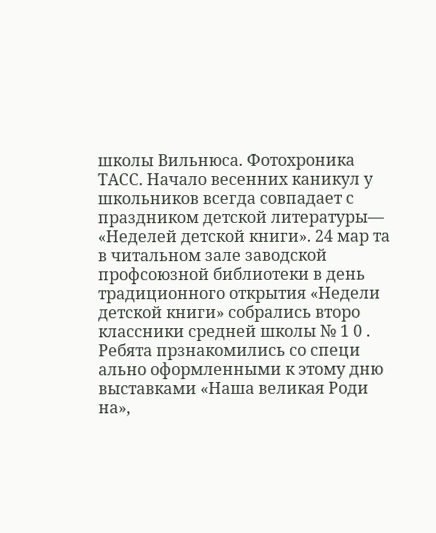школы Вильнюса. Фотохроника ТАСС. Начало весенних каникул у школьников всегда совпадает с праздником детской литературы— «Неделей детской книги». 24 мар та в читальном зале заводской профсоюзной библиотеки в день традиционного открытия «Недели детской книги» собрались второ классники средней школы № 1 0 . Ребята прзнакомились со специ ально оформленными к этому дню выставками «Наша великая Роди на»,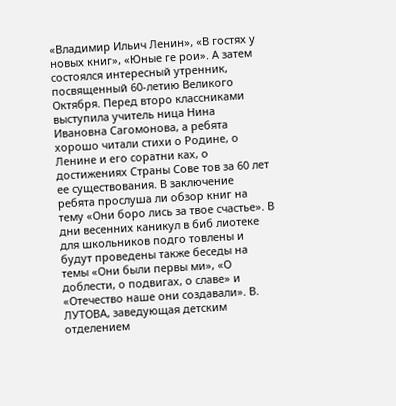«Владимир Ильич Ленин», «В гостях у новых книг», «Юные ге рои». А затем состоялся интересный утренник, посвященный 60-летию Великого Октября. Перед второ классниками выступила учитель ница Нина Ивановна Сагомонова, а ребята хорошо читали стихи о Родине, о Ленине и его соратни ках, о достижениях Страны Сове тов за 60 лет ее существования. В заключение ребята прослуша ли обзор книг на тему «Они боро лись за твое счастье». В дни весенних каникул в биб лиотеке для школьников подго товлены и будут проведены также беседы на темы «Они были первы ми», «О доблести, о подвигах, о славе» и «Отечество наше они создавали». В. ЛУТОВА, заведующая детским отделением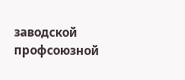заводской профсоюзной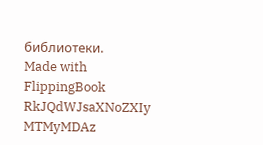библиотеки.
Made with FlippingBook
RkJQdWJsaXNoZXIy MTMyMDAz